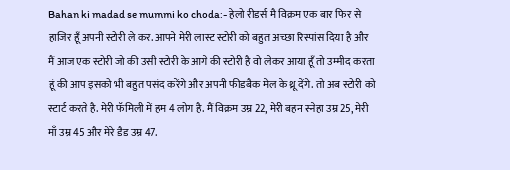Bahan ki madad se mummi ko choda:- हेलो रीडर्स मै विक्रम एक बार फिर से हाजिर हूँ अपनी स्टोरी ले कर. आपने मेरी लास्ट स्टोरी को बहुत अच्छा रिस्पांस दिया है और मैं आज एक स्टोरी जो की उसी स्टोरी के आगे की स्टोरी है वो लेकर आया हूँ तो उम्मीद करता हूं की आप इसको भी बहुत पसंद करेंगे और अपनी फीडबैक मेल के थ्रू देंगे. तो अब स्टोरी को स्टार्ट करते है. मेरी फॅमिली में हम 4 लोग है. मैं विक्रम उम्र 22, मेरी बहन स्नेहा उम्र 25, मेरी माँ उम्र 45 और मेरे डैड उम्र 47.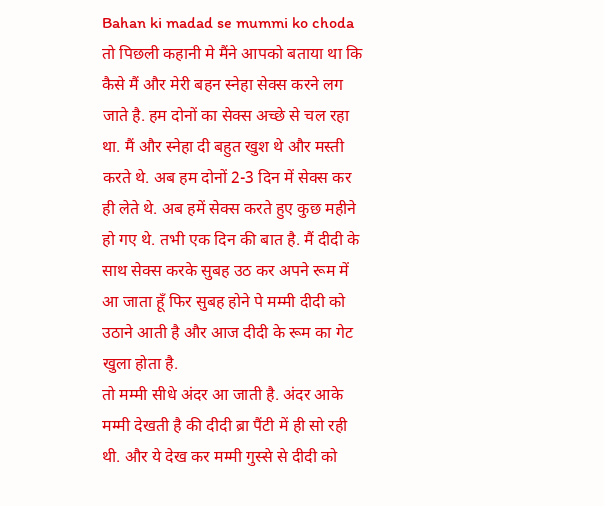Bahan ki madad se mummi ko choda
तो पिछली कहानी मे मैंने आपको बताया था कि कैसे मैं और मेरी बहन स्नेहा सेक्स करने लग जाते है. हम दोनों का सेक्स अच्छे से चल रहा था. मैं और स्नेहा दी बहुत खुश थे और मस्ती करते थे. अब हम दोनों 2-3 दिन में सेक्स कर ही लेते थे. अब हमें सेक्स करते हुए कुछ महीने हो गए थे. तभी एक दिन की बात है. मैं दीदी के साथ सेक्स करके सुबह उठ कर अपने रूम में आ जाता हूँ फिर सुबह होने पे मम्मी दीदी को उठाने आती है और आज दीदी के रूम का गेट खुला होता है.
तो मम्मी सीधे अंदर आ जाती है. अंदर आके मम्मी देखती है की दीदी ब्रा पैंटी में ही सो रही थी. और ये देख कर मम्मी गुस्से से दीदी को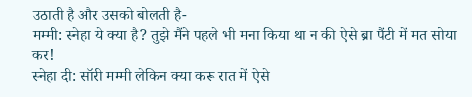उठाती है और उसको बोलती है-
मम्मी: स्नेहा ये क्या है? तुझे मैंने पहले भी मना किया था न की ऐसे ब्रा पैंटी में मत सोया कर!
स्नेहा दी: सॉरी मम्मी लेकिन क्या करू रात में ऐसे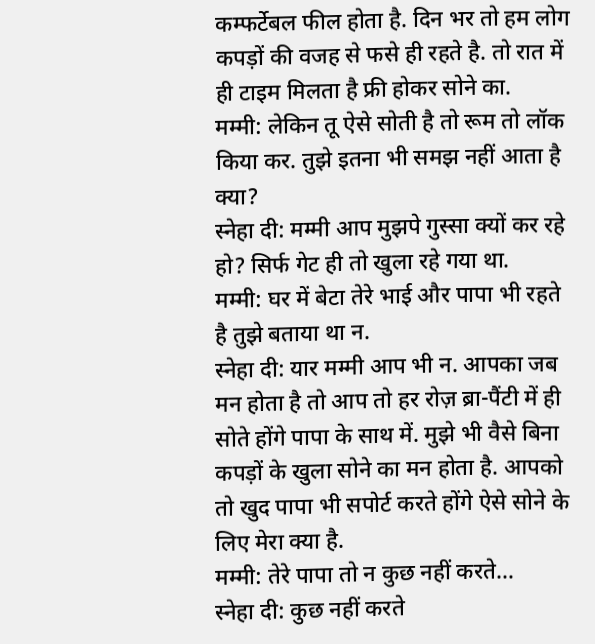कम्फर्टेबल फील होता है. दिन भर तो हम लोग कपड़ों की वजह से फसे ही रहते है. तो रात में ही टाइम मिलता है फ्री होकर सोने का.
मम्मी: लेकिन तू ऐसे सोती है तो रूम तो लॉक किया कर. तुझे इतना भी समझ नहीं आता है क्या?
स्नेहा दी: मम्मी आप मुझपे गुस्सा क्यों कर रहे हो? सिर्फ गेट ही तो खुला रहे गया था.
मम्मी: घर में बेटा तेरे भाई और पापा भी रहते है तुझे बताया था न.
स्नेहा दी: यार मम्मी आप भी न. आपका जब मन होता है तो आप तो हर रोज़ ब्रा-पैंटी में ही सोते होंगे पापा के साथ में. मुझे भी वैसे बिना कपड़ों के खुला सोने का मन होता है. आपको तो खुद पापा भी सपोर्ट करते होंगे ऐसे सोने के लिए मेरा क्या है.
मम्मी: तेरे पापा तो न कुछ नहीं करते…
स्नेहा दी: कुछ नहीं करते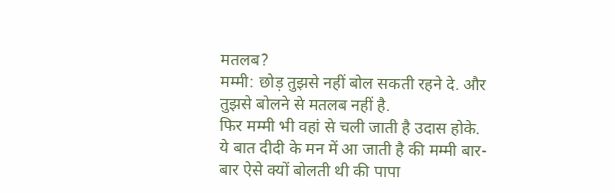मतलब?
मम्मी: छोड़ तुझसे नहीं बोल सकती रहने दे. और तुझसे बोलने से मतलब नहीं है.
फिर मम्मी भी वहां से चली जाती है उदास होके. ये बात दीदी के मन में आ जाती है की मम्मी बार-बार ऐसे क्यों बोलती थी की पापा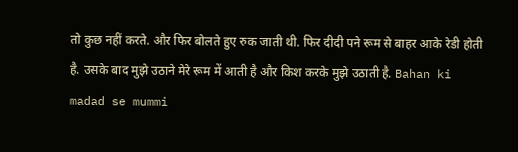तो कुछ नहीं करते. और फिर बोलते हुए रुक जाती थी. फिर दीदी पने रूम से बाहर आके रेडी होती है. उसके बाद मुझे उठाने मेरे रूम में आती है और किश करके मुझे उठाती है. Bahan ki madad se mummi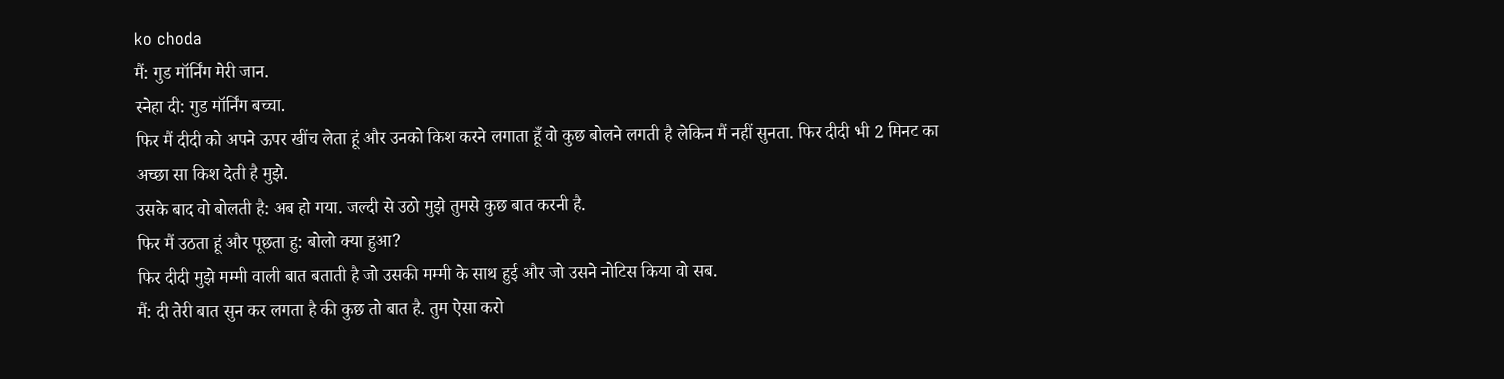ko choda
मैं: गुड मॉर्निंग मेरी जान.
स्नेहा दी: गुड मॉर्निंग बच्चा.
फिर मैं दीदी को अपने ऊपर खींच लेता हूं और उनको किश करने लगाता हूँ वो कुछ बोलने लगती है लेकिन मैं नहीं सुनता. फिर दीदी भी 2 मिनट का अच्छा सा किश देती है मुझे.
उसके बाद वो बोलती है: अब हो गया. जल्दी से उठो मुझे तुमसे कुछ बात करनी है.
फिर मैं उठता हूं और पूछता हु: बोलो क्या हुआ?
फिर दीदी मुझे मम्मी वाली बात बताती है जो उसकी मम्मी के साथ हुई और जो उसने नोटिस किया वो सब.
मैं: दी तेरी बात सुन कर लगता है की कुछ तो बात है. तुम ऐसा करो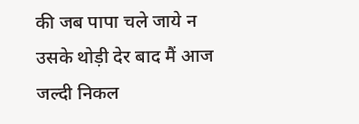की जब पापा चले जाये न उसके थोड़ी देर बाद मैं आज जल्दी निकल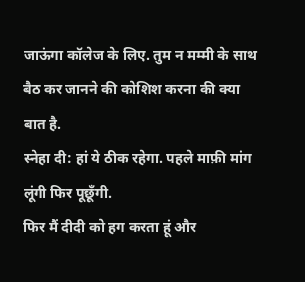जाऊंगा कॉलेज के लिए. तुम न मम्मी के साथ बैठ कर जानने की कोशिश करना की क्या बात है.
स्नेहा दी: हां ये ठीक रहेगा. पहले माफ़ी मांग लूंगी फिर पूछूँगी.
फिर मैं दीदी को हग करता हूं और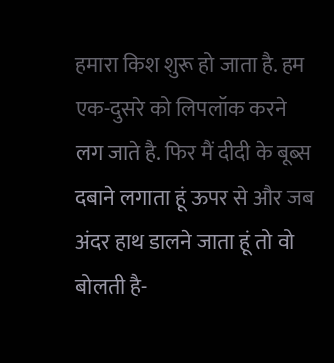हमारा किश शुरू हो जाता है. हम एक-दुसरे को लिपलॉक करने लग जाते है. फिर मैं दीदी के बूब्स दबाने लगाता हूं ऊपर से और जब अंदर हाथ डालने जाता हूं तो वो बोलती है-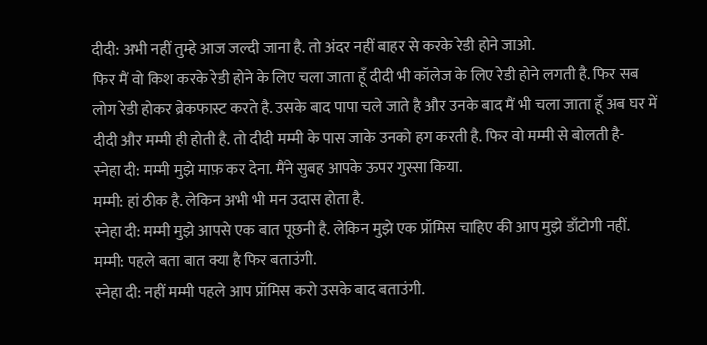दीदी: अभी नहीं तुम्हे आज जल्दी जाना है. तो अंदर नहीं बाहर से करके रेडी होने जाओ.
फिर मैं वो किश करके रेडी होने के लिए चला जाता हूँ दीदी भी कॉलेज के लिए रेडी होने लगती है. फिर सब लोग रेडी होकर ब्रेकफास्ट करते है. उसके बाद पापा चले जाते है और उनके बाद मैं भी चला जाता हूँ अब घर में दीदी और मम्मी ही होती है. तो दीदी मम्मी के पास जाके उनको हग करती है. फिर वो मम्मी से बोलती है-
स्नेहा दी: मम्मी मुझे माफ़ कर देना. मैंने सुबह आपके ऊपर गुस्सा किया.
मम्मी: हां ठीक है. लेकिन अभी भी मन उदास होता है.
स्नेहा दी: मम्मी मुझे आपसे एक बात पूछनी है. लेकिन मुझे एक प्रॉमिस चाहिए की आप मुझे डाँटोगी नहीं.
मम्मी: पहले बता बात क्या है फिर बताउंगी.
स्नेहा दी: नहीं मम्मी पहले आप प्रॉमिस करो उसके बाद बताउंगी.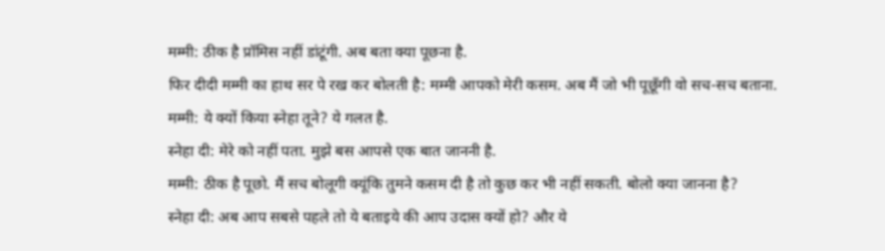मम्मी: ठीक है प्रॉमिस नहीं डांटूंगी. अब बता क्या पूछना है.
फिर दीदी मम्मी का हाथ सर पे रख कर बोलती है: मम्मी आपको मेरी कसम. अब मैं जो भी पूछूँगी वो सच-सच बताना.
मम्मी: ये क्यों किया स्नेहा तूने? ये गलत है.
स्नेहा दी: मेरे को नहीं पता. मुझे बस आपसे एक बात जाननी है.
मम्मी: ठीक है पूछो. मैं सच बोलूगी क्यूंकि तुमने कसम दी है तो कुछ कर भी नहीं सकती. बोलो क्या जानना है?
स्नेहा दी: अब आप सबसे पहले तो ये बताइये की आप उदास क्यों हो? और ये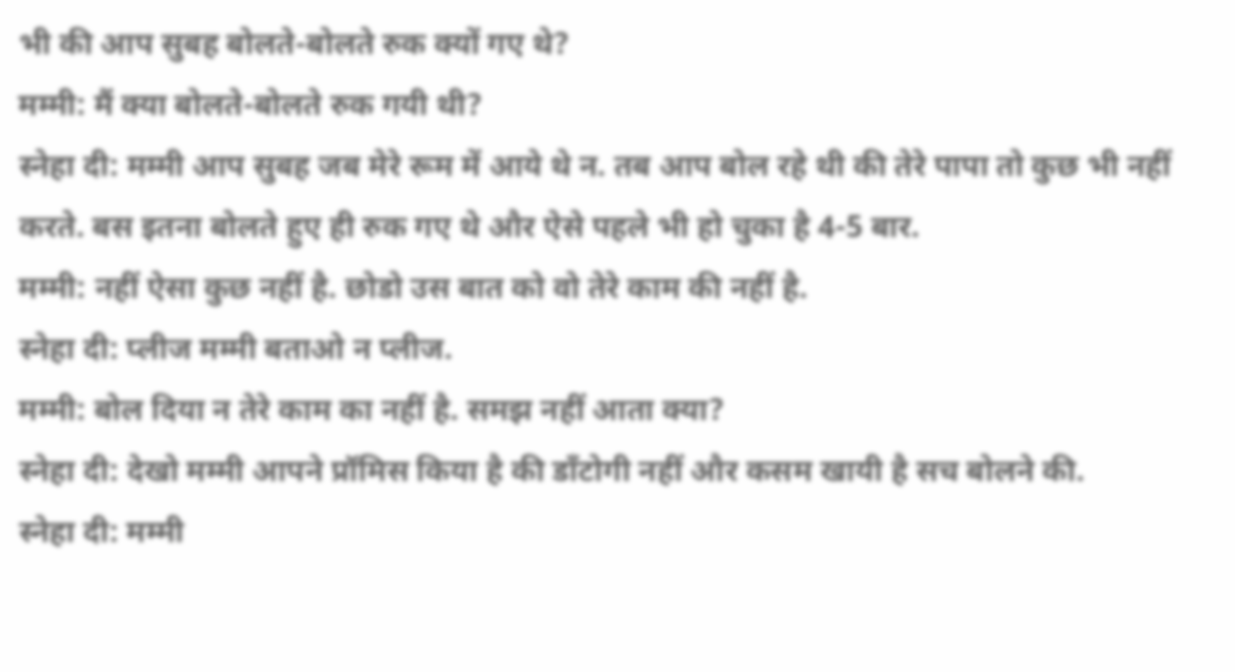भी की आप सुबह बोलते-बोलते रुक क्यों गए थे?
मम्मी: मैं क्या बोलते-बोलते रुक गयी थी?
स्नेहा दी: मम्मी आप सुबह जब मेरे रूम में आये थे न. तब आप बोल रहे थी की तेरे पापा तो कुछ भी नहीं करते. बस इतना बोलते हुए ही रुक गए थे और ऐसे पहले भी हो चुका है 4-5 बार.
मम्मी: नहीं ऐसा कुछ नहीं है. छोडो उस बात को वो तेरे काम की नहीं है.
स्नेहा दी: प्लीज मम्मी बताओ न प्लीज.
मम्मी: बोल दिया न तेरे काम का नहीं है. समझ नहीं आता क्या?
स्नेहा दी: देखो मम्मी आपने प्रॉमिस किया है की डाँटोगी नहीं और कसम खायी है सच बोलने की.
स्नेहा दी: मम्मी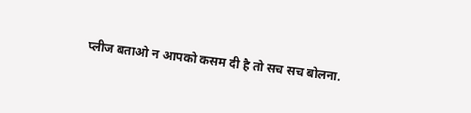प्लीज बताओ न आपको कसम दी है तो सच सच बोलना.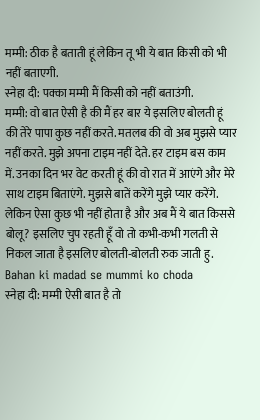मम्मी: ठीक है बताती हूं लेकिन तू भी ये बात किसी को भी नहीं बताएगी.
स्नेहा दी: पक्का मम्मी मैं किसी को नहीं बताउंगी.
मम्मी: वो बात ऐसी है की मैं हर बार ये इसलिए बोलती हूं की तेरे पापा कुछ नहीं करते. मतलब की वो अब मुझसे प्यार नहीं करते. मुझे अपना टाइम नहीं देते. हर टाइम बस काम में. उनका दिन भर वेट करती हूं की वो रात में आएंगे और मेरे साथ टाइम बिताएंगे. मुझसे बातें करेंगे मुझे प्यार करेंगे. लेकिन ऐसा कुछ भी नहीं होता है और अब मैं ये बात किससे बोलू? इसलिए चुप रहती हूँ वो तो कभी-कभी गलती से निकल जाता है इसलिए बोलती-बोलती रुक जाती हु. Bahan ki madad se mummi ko choda
स्नेहा दी: मम्मी ऐसी बात है तो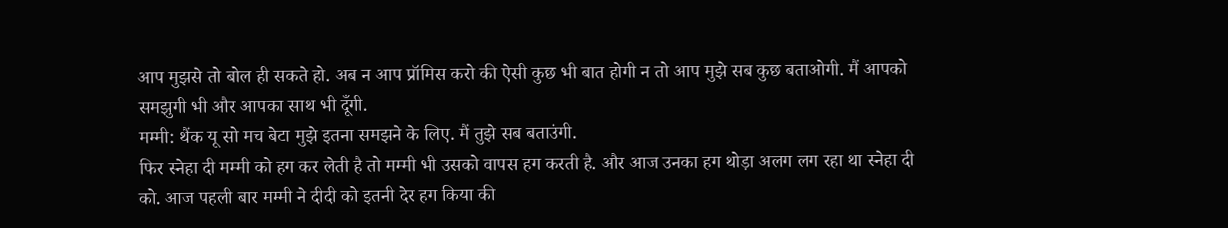आप मुझसे तो बोल ही सकते हो. अब न आप प्रॉमिस करो की ऐसी कुछ भी बात होगी न तो आप मुझे सब कुछ बताओगी. मैं आपको समझुगी भी और आपका साथ भी दूँगी.
मम्मी: थैंक यू सो मच बेटा मुझे इतना समझने के लिए. मैं तुझे सब बताउंगी.
फिर स्नेहा दी मम्मी को हग कर लेती है तो मम्मी भी उसको वापस हग करती है. और आज उनका हग थोड़ा अलग लग रहा था स्नेहा दी को. आज पहली बार मम्मी ने दीदी को इतनी देर हग किया की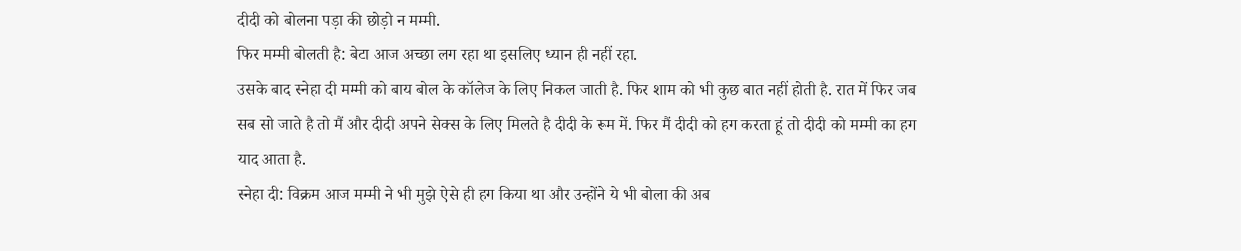दीदी को बोलना पड़ा की छोड़ो न मम्मी.
फिर मम्मी बोलती है: बेटा आज अच्छा लग रहा था इसलिए ध्यान ही नहीं रहा.
उसके बाद स्नेहा दी मम्मी को बाय बोल के कॉलेज के लिए निकल जाती है. फिर शाम को भी कुछ बात नहीं होती है. रात में फिर जब सब सो जाते है तो मैं और दीदी अपने सेक्स के लिए मिलते है दीदी के रूम में. फिर मैं दीदी को हग करता हूं तो दीदी को मम्मी का हग याद आता है.
स्नेहा दी: विक्रम आज मम्मी ने भी मुझे ऐसे ही हग किया था और उन्होंने ये भी बोला की अब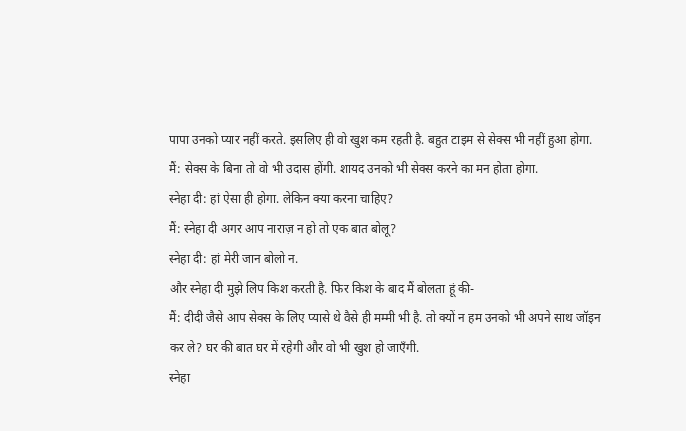पापा उनको प्यार नहीं करते. इसलिए ही वो खुश कम रहती है. बहुत टाइम से सेक्स भी नहीं हुआ होगा.
मैं: सेक्स के बिना तो वो भी उदास होंगी. शायद उनको भी सेक्स करने का मन होता होगा.
स्नेहा दी: हां ऐसा ही होगा. लेकिन क्या करना चाहिए?
मैं: स्नेहा दी अगर आप नाराज़ न हो तो एक बात बोलू?
स्नेहा दी: हां मेरी जान बोलो न.
और स्नेहा दी मुझे लिप किश करती है. फिर किश के बाद मैं बोलता हूं की-
मैं: दीदी जैसे आप सेक्स के लिए प्यासे थे वैसे ही मम्मी भी है. तो क्यों न हम उनको भी अपने साथ जॉइन कर ले? घर की बात घर में रहेगी और वो भी खुश हो जाएँगी.
स्नेहा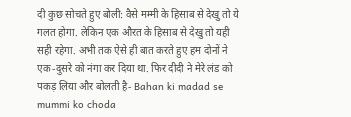दी कुछ सोचते हुए बोली: वैसे मम्मी के हिसाब से देखु तो ये गलत होगा. लेकिन एक औरत के हिसाब से देखु तो यही सही रहेगा. अभी तक ऐसे ही बात करते हुए हम दोनों ने एक-दुसरे को नंगा कर दिया था. फिर दीदी ने मेरे लंड को पकड़ लिया और बोलती है- Bahan ki madad se mummi ko choda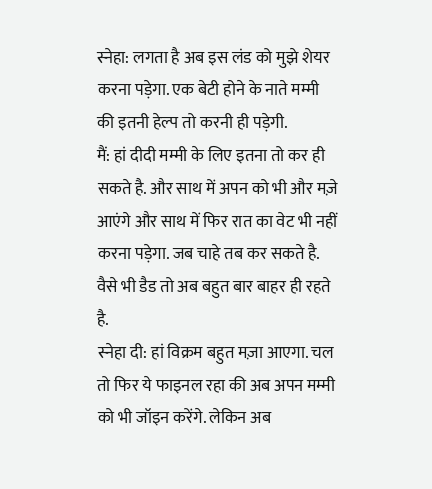स्नेहा: लगता है अब इस लंड को मुझे शेयर करना पड़ेगा. एक बेटी होने के नाते मम्मी की इतनी हेल्प तो करनी ही पड़ेगी.
मैं: हां दीदी मम्मी के लिए इतना तो कर ही सकते है. और साथ में अपन को भी और मज़े आएंगे और साथ में फिर रात का वेट भी नहीं करना पड़ेगा. जब चाहे तब कर सकते है. वैसे भी डैड तो अब बहुत बार बाहर ही रहते है.
स्नेहा दी: हां विक्रम बहुत मज़ा आएगा. चल तो फिर ये फाइनल रहा की अब अपन मम्मी को भी जॉइन करेंगे. लेकिन अब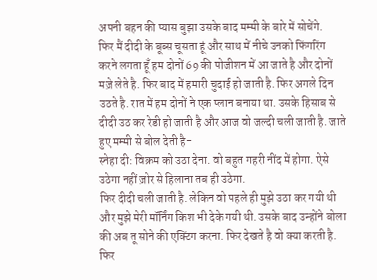अपनी बहन की प्यास बुझा उसके बाद मम्मी के बारे में सोचेंगे.
फिर मैं दीदी के बूब्स चूसता हूं और साथ में नीचे उनको फिंगरिंग करने लगता हूँ हम दोनों 69 की पोजीशन में आ जाते है और दोनों मज़े लेते है. फिर बाद में हमारी चुदाई हो जाती है. फिर अगले दिन उठते है. रात में हम दोनों ने एक प्लान बनाया था. उसके हिसाब से दीदी उठ कर रेडी हो जाती है और आज वो जल्दी चली जाती है. जाते हुए मम्मी से बोल देती है-
स्नेहा दी: विक्रम को उठा देना. वो बहुत गहरी नींद में होगा. ऐसे उठेगा नहीं ज़ोर से हिलाना तब ही उठेगा.
फिर दीदी चली जाती है. लेकिन वो पहले ही मुझे उठा कर गयी थी और मुझे मेरी मॉर्निंग किश भी देके गयी थी. उसके बाद उन्होंने बोला की अब तू सोने की एक्टिंग करना. फिर देखते है वो क्या करती है. फिर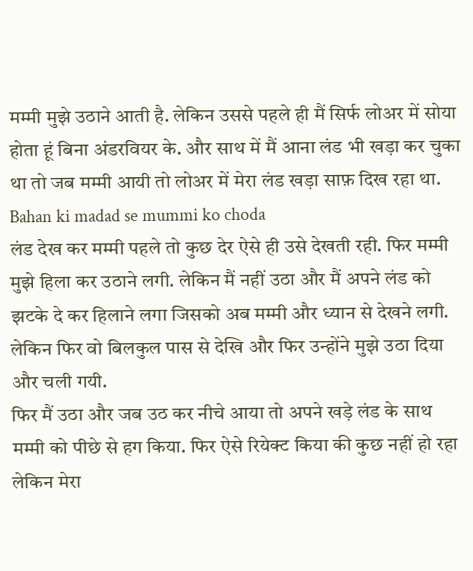मम्मी मुझे उठाने आती है. लेकिन उससे पहले ही मैं सिर्फ लोअर में सोया होता हूं बिना अंडरवियर के. और साथ में मैं आना लंड भी खड़ा कर चुका था तो जब मम्मी आयी तो लोअर में मेरा लंड खड़ा साफ़ दिख रहा था. Bahan ki madad se mummi ko choda
लंड देख कर मम्मी पहले तो कुछ देर ऐसे ही उसे देखती रही. फिर मम्मी मुझे हिला कर उठाने लगी. लेकिन मैं नहीं उठा और मैं अपने लंड को झटके दे कर हिलाने लगा जिसको अब मम्मी और ध्यान से देखने लगी. लेकिन फिर वो बिलकुल पास से देखि और फिर उन्होंने मुझे उठा दिया और चली गयी.
फिर मैं उठा और जब उठ कर नीचे आया तो अपने खड़े लंड के साथ मम्मी को पीछे से हग किया. फिर ऐसे रियेक्ट किया की कुछ नहीं हो रहा लेकिन मेरा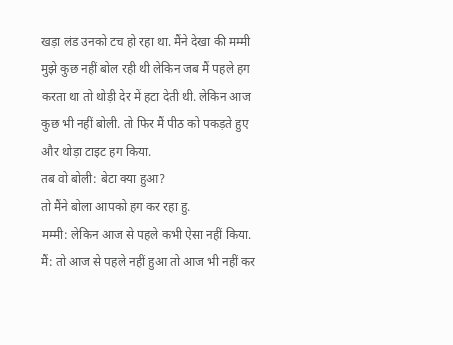खड़ा लंड उनको टच हो रहा था. मैंने देखा की मम्मी मुझे कुछ नहीं बोल रही थी लेकिन जब मैं पहले हग करता था तो थोड़ी देर में हटा देती थी. लेकिन आज कुछ भी नहीं बोली. तो फिर मैं पीठ को पकड़ते हुए और थोड़ा टाइट हग किया.
तब वो बोली: बेटा क्या हुआ?
तो मैंने बोला आपको हग कर रहा हु.
मम्मी: लेकिन आज से पहले कभी ऐसा नहीं किया.
मैं: तो आज से पहले नहीं हुआ तो आज भी नहीं कर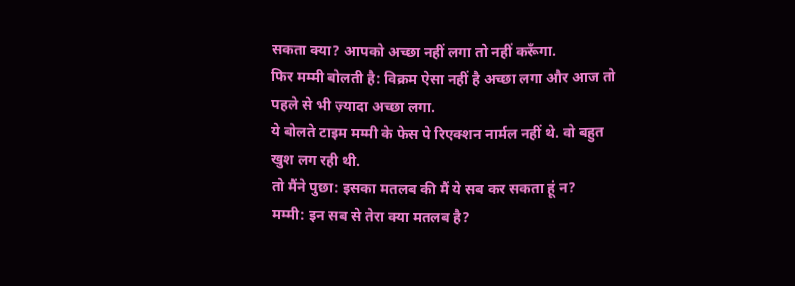सकता क्या? आपको अच्छा नहीं लगा तो नहीं करूँगा.
फिर मम्मी बोलती है: विक्रम ऐसा नहीं है अच्छा लगा और आज तो पहले से भी ज़्यादा अच्छा लगा.
ये बोलते टाइम मम्मी के फेस पे रिएक्शन नार्मल नहीं थे. वो बहुत खुश लग रही थी.
तो मैंने पुछा: इसका मतलब की मैं ये सब कर सकता हूं न?
मम्मी: इन सब से तेरा क्या मतलब है?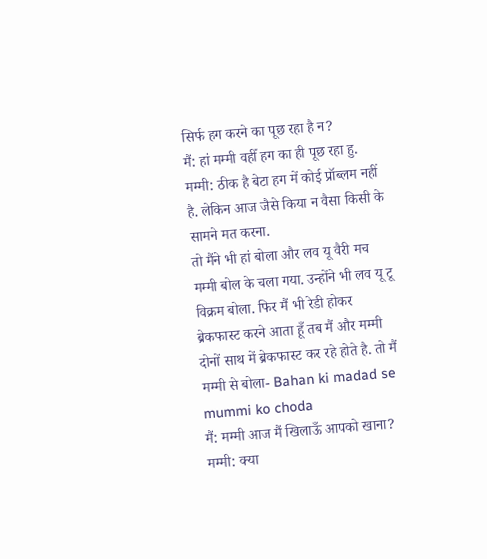सिर्फ हग करने का पूछ रहा है न?
मैं: हां मम्मी वहीँ हग का ही पूछ रहा हु.
मम्मी: ठीक है बेटा हग में कोई प्रॉब्लम नहीं है. लेकिन आज जैसे किया न वैसा किसी के सामने मत करना.
तो मैंने भी हां बोला और लव यू वैरी मच मम्मी बोल के चला गया. उन्होंने भी लव यू टू विक्रम बोला. फिर मैं भी रेडी होकर ब्रेकफास्ट करने आता हूँ तब मैं और मम्मी दोनों साथ में ब्रेकफास्ट कर रहे होते है. तो मैं मम्मी से बोला- Bahan ki madad se mummi ko choda
मैं: मम्मी आज मैं खिलाऊँ आपको खाना?
मम्मी: क्या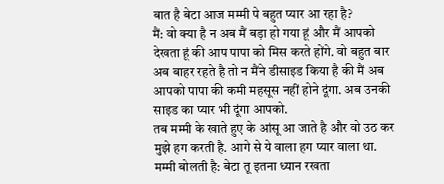बात है बेटा आज मम्मी पे बहुत प्यार आ रहा है?
मैं: वो क्या है न अब मैं बड़ा हो गया हूं और मैं आपको देखता हूं की आप पापा को मिस करते होंगे. वो बहुत बार अब बाहर रहते है तो न मैंने डीसाइड किया है की मैं अब आपको पापा की कमी महसूस नहीं होने दूंगा. अब उनकी साइड का प्यार भी दूंगा आपको.
तब मम्मी के खाते हुए के आंसू आ जाते है और वो उठ कर मुझे हग करती है. आगे से ये वाला हग प्यार वाला था.
मम्मी बोलती है: बेटा तू इतना ध्यान रखता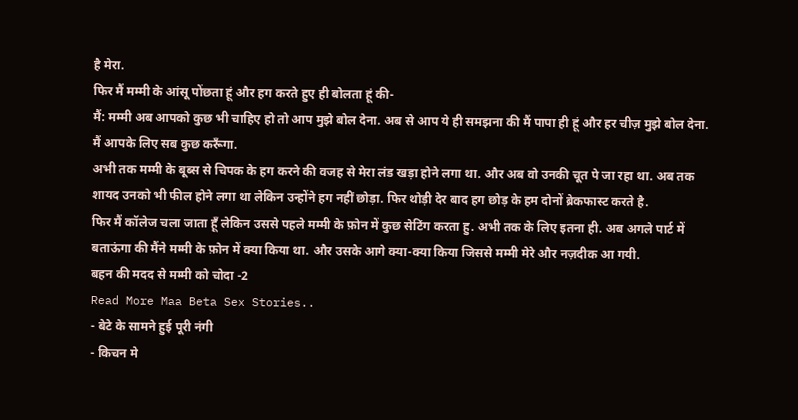है मेरा.
फिर मैं मम्मी के आंसू पोंछता हूं और हग करते हुए ही बोलता हूं की-
मैं: मम्मी अब आपको कुछ भी चाहिए हो तो आप मुझे बोल देना. अब से आप ये ही समझना की मैं पापा ही हूं और हर चीज़ मुझे बोल देना. मैं आपके लिए सब कुछ करूँगा.
अभी तक मम्मी के बूब्स से चिपक के हग करने की वजह से मेरा लंड खड़ा होने लगा था. और अब वो उनकी चूत पे जा रहा था. अब तक शायद उनको भी फील होने लगा था लेकिन उन्होंने हग नहीं छोड़ा. फिर थोड़ी देर बाद हग छोड़ के हम दोनों ब्रेकफास्ट करते है.
फिर मैं कॉलेज चला जाता हूँ लेकिन उससे पहले मम्मी के फ़ोन में कुछ सेटिंग करता हु. अभी तक के लिए इतना ही. अब अगले पार्ट में बताऊंगा की मैंने मम्मी के फ़ोन में क्या किया था. और उसके आगे क्या-क्या किया जिससे मम्मी मेरे और नज़दीक आ गयी.
बहन की मदद से मम्मी को चोदा -2
Read More Maa Beta Sex Stories..
- बेटे के सामने हुई पूरी नंगी
- किचन मे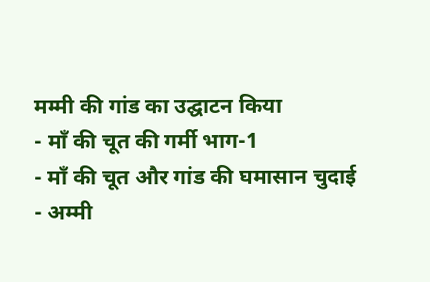मम्मी की गांड का उद्घाटन किया
- माँ की चूत की गर्मी भाग-1
- माँ की चूत और गांड की घमासान चुदाई
- अम्मी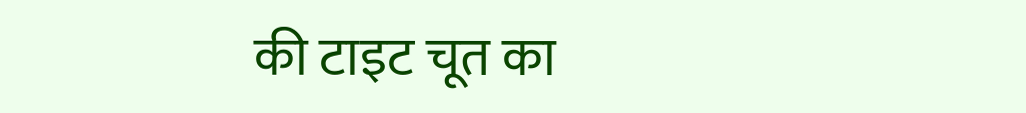की टाइट चूत का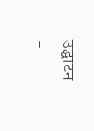उद्घाटन
-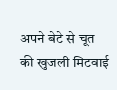अपने बेटे से चूत की खुजली मिटवाई